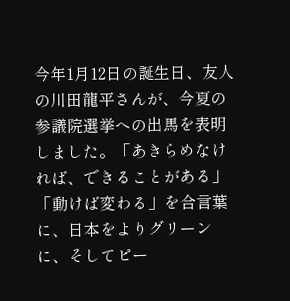今年1月12日の誕生日、友人の川田龍平さんが、今夏の参議院選挙への出馬を表明しました。「あきらめなければ、できることがある」「動けば変わる」を合言葉に、日本をよりグリーンに、そしてピー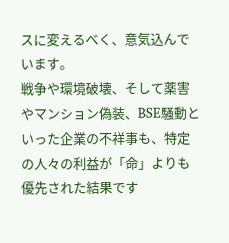スに変えるべく、意気込んでいます。
戦争や環境破壊、そして薬害やマンション偽装、BSE騒動といった企業の不祥事も、特定の人々の利益が「命」よりも優先された結果です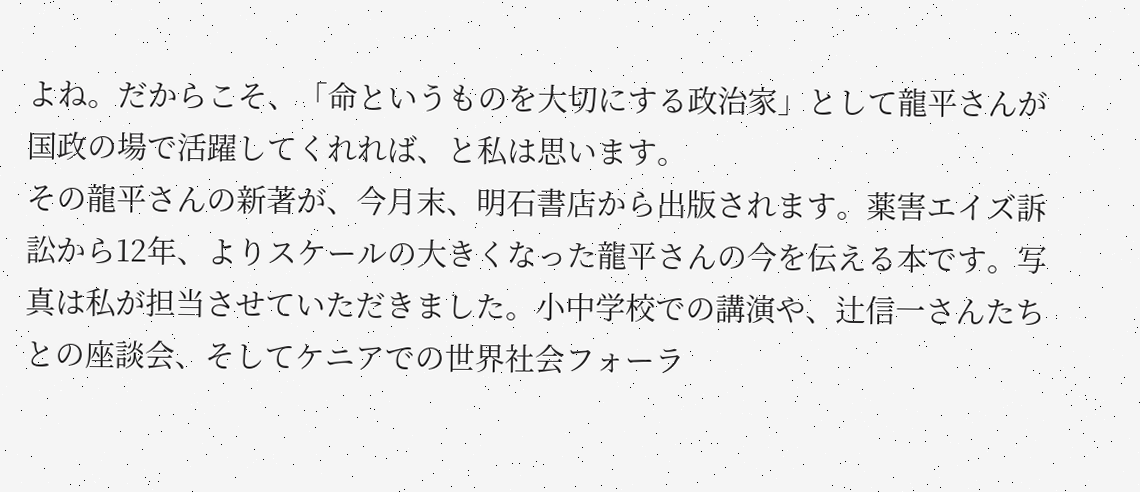よね。だからこそ、「命というものを大切にする政治家」として龍平さんが国政の場で活躍してくれれば、と私は思います。
その龍平さんの新著が、今月末、明石書店から出版されます。薬害エイズ訴訟から12年、よりスケールの大きくなった龍平さんの今を伝える本です。写真は私が担当させていただきました。小中学校での講演や、辻信一さんたちとの座談会、そしてケニアでの世界社会フォーラ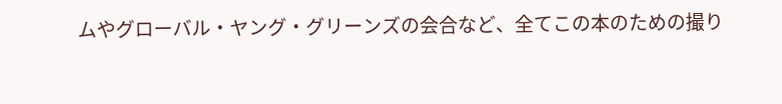ムやグローバル・ヤング・グリーンズの会合など、全てこの本のための撮り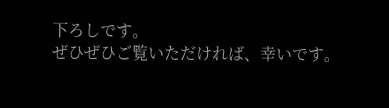下ろしです。
ぜひぜひご覧いただければ、幸いです。